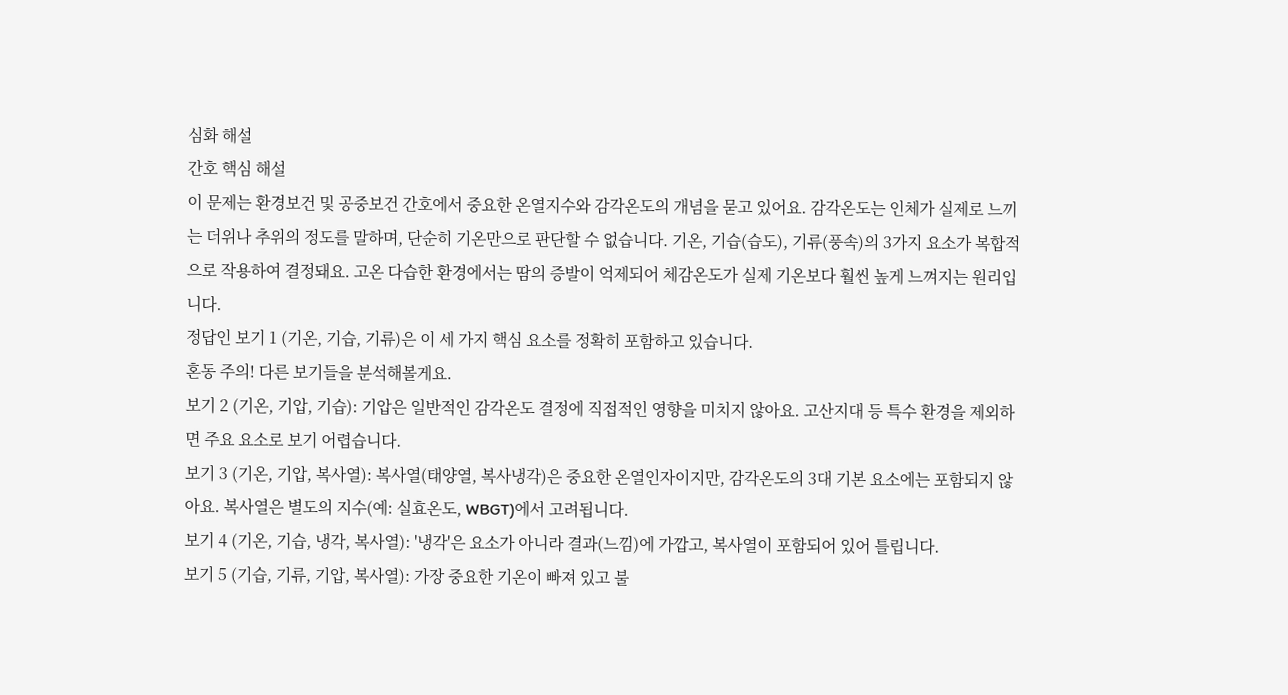심화 해설
간호 핵심 해설
이 문제는 환경보건 및 공중보건 간호에서 중요한 온열지수와 감각온도의 개념을 묻고 있어요. 감각온도는 인체가 실제로 느끼는 더위나 추위의 정도를 말하며, 단순히 기온만으로 판단할 수 없습니다. 기온, 기습(습도), 기류(풍속)의 3가지 요소가 복합적으로 작용하여 결정돼요. 고온 다습한 환경에서는 땀의 증발이 억제되어 체감온도가 실제 기온보다 훨씬 높게 느껴지는 원리입니다.
정답인 보기 1 (기온, 기습, 기류)은 이 세 가지 핵심 요소를 정확히 포함하고 있습니다.
혼동 주의! 다른 보기들을 분석해볼게요.
보기 2 (기온, 기압, 기습): 기압은 일반적인 감각온도 결정에 직접적인 영향을 미치지 않아요. 고산지대 등 특수 환경을 제외하면 주요 요소로 보기 어렵습니다.
보기 3 (기온, 기압, 복사열): 복사열(태양열, 복사냉각)은 중요한 온열인자이지만, 감각온도의 3대 기본 요소에는 포함되지 않아요. 복사열은 별도의 지수(예: 실효온도, WBGT)에서 고려됩니다.
보기 4 (기온, 기습, 냉각, 복사열): '냉각'은 요소가 아니라 결과(느낌)에 가깝고, 복사열이 포함되어 있어 틀립니다.
보기 5 (기습, 기류, 기압, 복사열): 가장 중요한 기온이 빠져 있고 불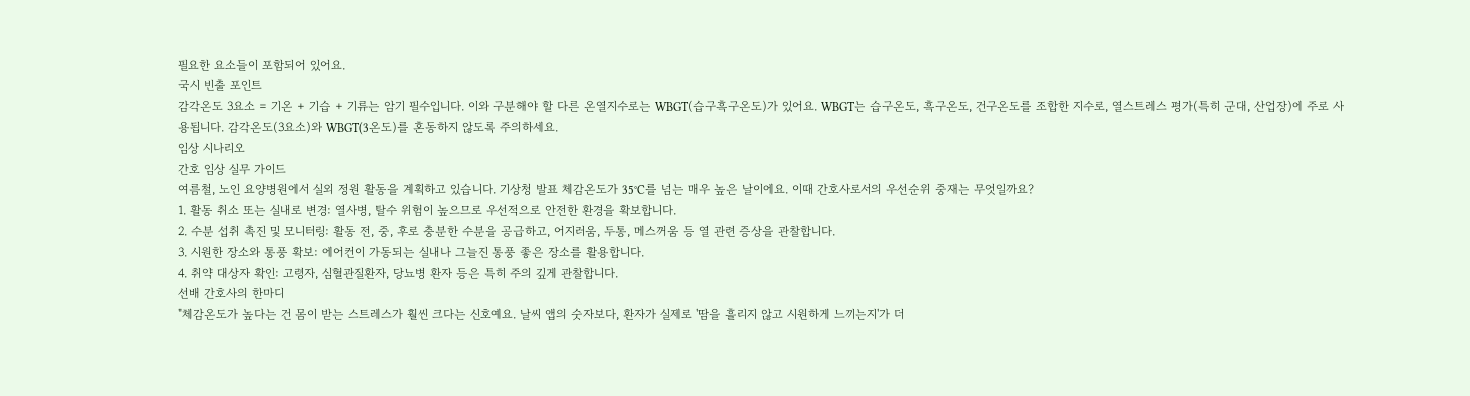필요한 요소들이 포함되어 있어요.
국시 빈출 포인트
감각온도 3요소 = 기온 + 기습 + 기류는 암기 필수입니다. 이와 구분해야 할 다른 온열지수로는 WBGT(습구흑구온도)가 있어요. WBGT는 습구온도, 흑구온도, 건구온도를 조합한 지수로, 열스트레스 평가(특히 군대, 산업장)에 주로 사용됩니다. 감각온도(3요소)와 WBGT(3온도)를 혼동하지 않도록 주의하세요.
임상 시나리오
간호 임상 실무 가이드
여름철, 노인 요양병원에서 실외 정원 활동을 계획하고 있습니다. 기상청 발표 체감온도가 35°C를 넘는 매우 높은 날이에요. 이때 간호사로서의 우선순위 중재는 무엇일까요?
1. 활동 취소 또는 실내로 변경: 열사병, 탈수 위험이 높으므로 우선적으로 안전한 환경을 확보합니다.
2. 수분 섭취 촉진 및 모니터링: 활동 전, 중, 후로 충분한 수분을 공급하고, 어지러움, 두통, 메스꺼움 등 열 관련 증상을 관찰합니다.
3. 시원한 장소와 통풍 확보: 에어컨이 가동되는 실내나 그늘진 통풍 좋은 장소를 활용합니다.
4. 취약 대상자 확인: 고령자, 심혈관질환자, 당뇨병 환자 등은 특히 주의 깊게 관찰합니다.
선배 간호사의 한마디
"체감온도가 높다는 건 몸이 받는 스트레스가 훨씬 크다는 신호예요. 날씨 앱의 숫자보다, 환자가 실제로 '땀을 흘리지 않고 시원하게 느끼는지'가 더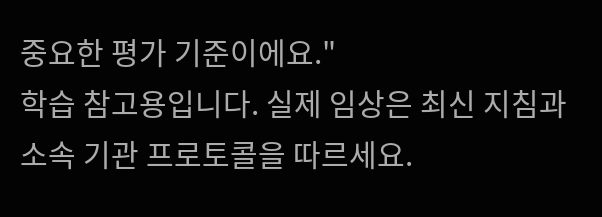중요한 평가 기준이에요."
학습 참고용입니다. 실제 임상은 최신 지침과 소속 기관 프로토콜을 따르세요.